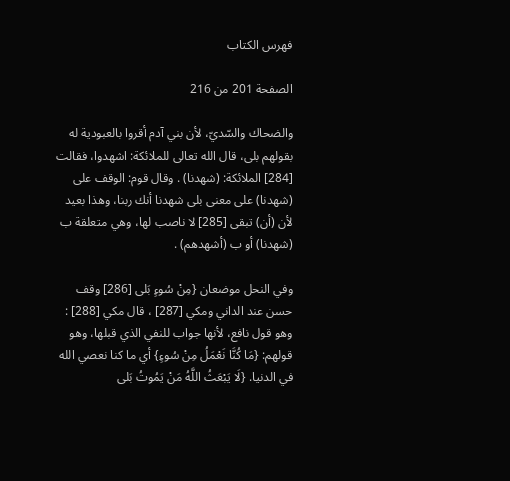فهرس الكتاب

الصفحة 201 من 216

والضحاك والسّديّ، لأن بني آدم أقروا بالعبودية له بقولهم بلى، قال الله تعالى للملائكة: اشهدوا، فقالت [284] الملائكة: (شهدنا) . وقال قوم: الوقف على (شهدنا) على معنى بلى شهدنا أنك ربنا، وهذا بعيد لأن (أن) تبقى [285] لا ناصب لها، وهي متعلقة ب (شهدنا) أو ب (أشهدهم) .

وفي النحل موضعان {مِنْ سُوءٍ بَلى [286] وقف حسن عند الداني ومكي [287] ، قال مكي [288] : وهو قول نافع، لأنها جواب للنفي الذي قبلها، وهو قولهم: {مَا كُنَّا نَعْمَلُ مِنْ سُوءٍ} أي ما كنا نعصي الله في الدنيا. {لَا يَبْعَثُ اللَّهُ مَنْ يَمُوتُ بَلى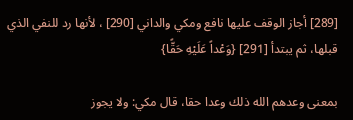[289] أجاز الوقف عليها نافع ومكي والداني [290] ، لأنها رد للنفي الذي قبلها، ثم يبتدأ [291] {وَعْداً عَلَيْهِ حَقًّا}

بمعنى وعدهم الله ذلك وعدا حقا، قال مكي: ولا يجوز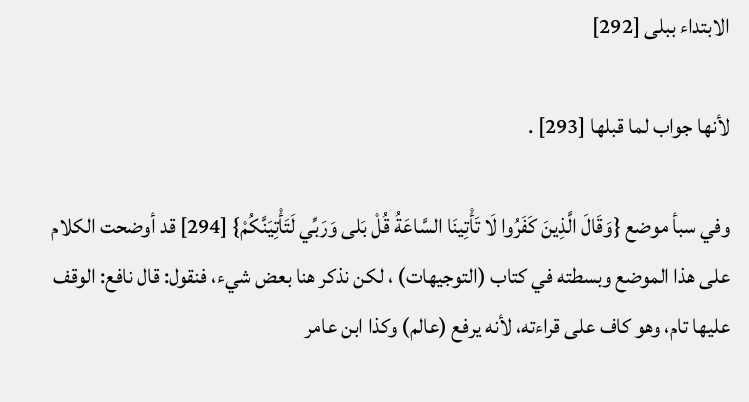الابتداء ببلى [292]

لأنها جواب لما قبلها [293] .

وفي سبأ موضع {وَقَالَ الَّذِينَ كَفَرُوا لَا تَأْتِينَا السَّاعَةُ قُلْ بَلى وَرَبِّي لَتَأْتِيَنَّكُمْ} [294] قد أوضحت الكلام على هذا الموضع وبسطته في كتاب (التوجيهات) ، لكن نذكر هنا بعض شيء، فنقول: قال نافع: الوقف عليها تام، وهو كاف على قراءته، لأنه يرفع (عالم) وكذا ابن عامر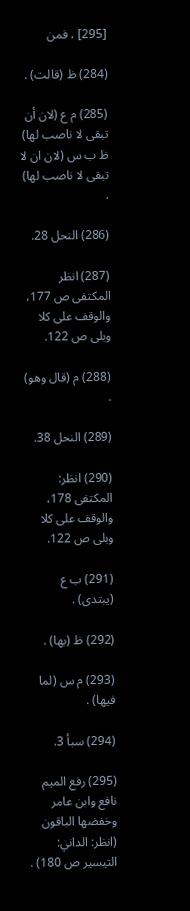[295] ، فمن

(284) ظ (قالت) .

(285) م ع (لان أن تبقى لا ناصب لها) ظ ب س (لان ان لا تبقى لا ناصب لها) .

(286) النحل 28.

(287) انظر المكتفى ص 177، والوقف على كلا وبلى ص 122.

(288) م (قال وهو) .

(289) النحل 38.

(290) انظر: المكتفى 178، والوقف على كلا وبلى ص 122.

(291) ب ع (يبتدى) .

(292) ظ (بها) .

(293) م س (لما فيها) .

(294) سبأ 3.

(295) رفع الميم نافع وابن عامر وخفضها الباقون (انظر: الداني: التيسير ص 180) .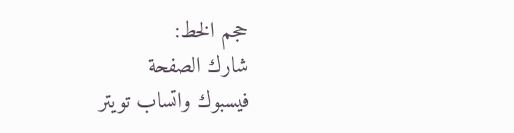حجم الخط:
شارك الصفحة
فيسبوك واتساب تويتر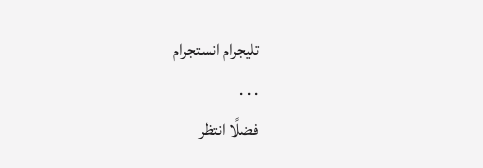تليجرام انستجرام
. . .
فضلًا انتظر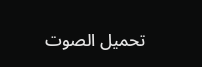تحميل الصوت